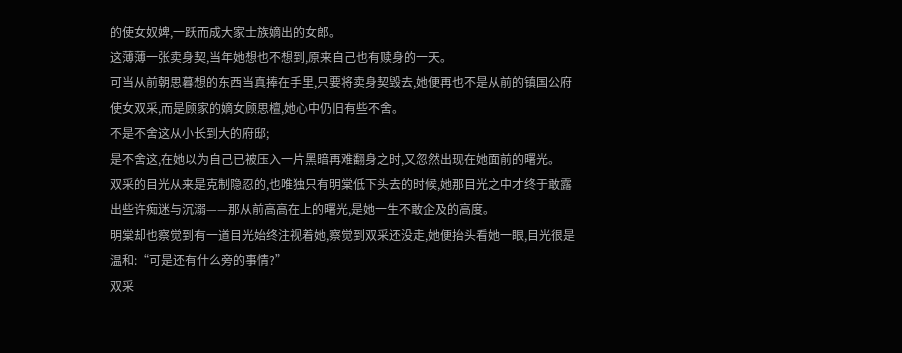的使女奴婢,一跃而成大家士族嫡出的女郎。
这薄薄一张卖身契,当年她想也不想到,原来自己也有赎身的一天。
可当从前朝思暮想的东西当真捧在手里,只要将卖身契毁去,她便再也不是从前的镇国公府使女双采,而是顾家的嫡女顾思檀,她心中仍旧有些不舍。
不是不舍这从小长到大的府邸;
是不舍这,在她以为自己已被压入一片黑暗再难翻身之时,又忽然出现在她面前的曙光。
双采的目光从来是克制隐忍的,也唯独只有明棠低下头去的时候,她那目光之中才终于敢露出些许痴迷与沉溺——那从前高高在上的曙光,是她一生不敢企及的高度。
明棠却也察觉到有一道目光始终注视着她,察觉到双采还没走,她便抬头看她一眼,目光很是温和:“可是还有什么旁的事情?”
双采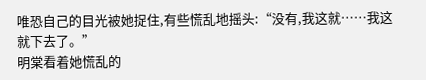唯恐自己的目光被她捉住,有些慌乱地摇头:“没有,我这就……我这就下去了。”
明棠看着她慌乱的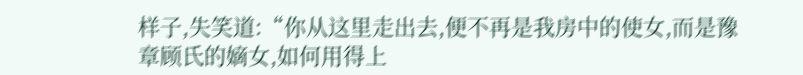样子,失笑道:“你从这里走出去,便不再是我房中的使女,而是豫章顾氏的嫡女,如何用得上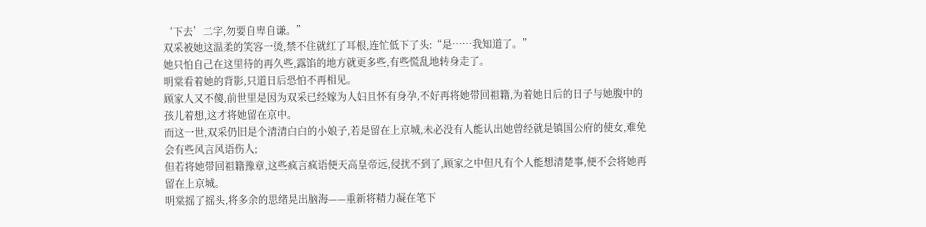‘下去’二字,勿要自卑自谦。”
双采被她这温柔的笑容一烫,禁不住就红了耳根,连忙低下了头:“是……我知道了。”
她只怕自己在这里待的再久些,露馅的地方就更多些,有些慌乱地转身走了。
明棠看着她的背影,只道日后恐怕不再相见。
顾家人又不傻,前世里是因为双采已经嫁为人妇且怀有身孕,不好再将她带回祖籍,为着她日后的日子与她腹中的孩儿着想,这才将她留在京中。
而这一世,双采仍旧是个清清白白的小娘子,若是留在上京城,未必没有人能认出她曾经就是镇国公府的使女,难免会有些风言风语伤人;
但若将她带回祖籍豫章,这些疯言疯语便天高皇帝远,侵扰不到了,顾家之中但凡有个人能想清楚事,便不会将她再留在上京城。
明棠摇了摇头,将多余的思绪晃出脑海——重新将精力凝在笔下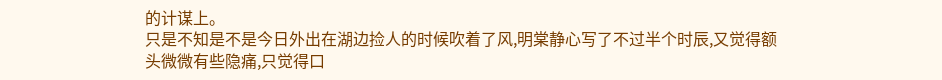的计谋上。
只是不知是不是今日外出在湖边捡人的时候吹着了风,明棠静心写了不过半个时辰,又觉得额头微微有些隐痛,只觉得口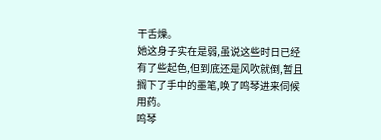干舌燥。
她这身子实在是弱,虽说这些时日已经有了些起色,但到底还是风吹就倒,暂且搁下了手中的墨笔,唤了鸣琴进来伺候用药。
鸣琴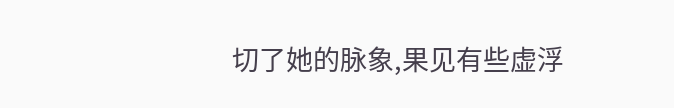切了她的脉象,果见有些虚浮